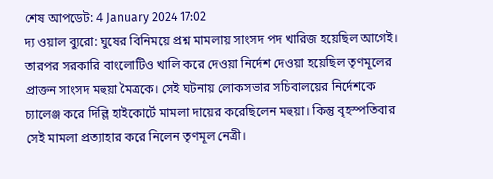শেষ আপডেট: 4 January 2024 17:02
দ্য ওয়াল ব্যুরো: ঘুষের বিনিময়ে প্রশ্ন মামলায় সাংসদ পদ খারিজ হয়েছিল আগেই। তারপর সরকারি বাংলোটিও খালি করে দেওয়া নির্দেশ দেওয়া হয়েছিল তৃণমূলের প্রাক্তন সাংসদ মহুয়া মৈত্রকে। সেই ঘটনায় লোকসভার সচিবালয়ের নির্দেশকে চ্যালেঞ্জ করে দিল্লি হাইকোর্টে মামলা দায়ের করেছিলেন মহুয়া। কিন্তু বৃহস্পতিবার সেই মামলা প্রত্যাহার করে নিলেন তৃণমূল নেত্রী।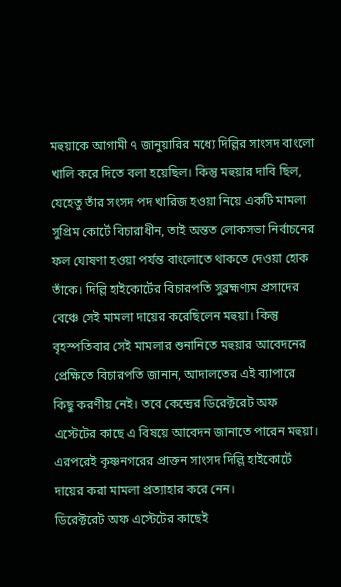মহুয়াকে আগামী ৭ জানুয়ারির মধ্যে দিল্লির সাংসদ বাংলো খালি করে দিতে বলা হয়েছিল। কিন্তু মহুয়ার দাবি ছিল, যেহেতু তাঁর সংসদ পদ খারিজ হওয়া নিয়ে একটি মামলা সুপ্রিম কোর্টে বিচারাধীন, তাই অন্তত লোকসভা নির্বাচনের ফল ঘোষণা হওয়া পর্যন্ত বাংলোতে থাকতে দেওয়া হোক তাঁকে। দিল্লি হাইকোর্টের বিচারপতি সুব্রহ্মণ্যম প্রসাদের বেঞ্চে সেই মামলা দায়ের করেছিলেন মহুয়া। কিন্তু বৃহস্পতিবার সেই মামলার শুনানিতে মহুয়ার আবেদনের প্রেক্ষিতে বিচারপতি জানান, আদালতের এই ব্যাপারে কিছু করণীয় নেই। তবে কেন্দ্রের ডিরেক্টরেট অফ এস্টেটের কাছে এ বিষয়ে আবেদন জানাতে পারেন মহুয়া। এরপরেই কৃষ্ণনগরের প্রাক্তন সাংসদ দিল্লি হাইকোর্টে দায়ের করা মামলা প্রত্যাহার করে নেন।
ডিরেক্টরেট অফ এস্টেটের কাছেই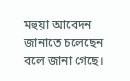মহুয়া আবেদন জানাতে চলেছেন বলে জানা গেছে।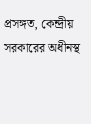প্রসঙ্গত, কেন্দ্রীয় সরকারের অধীনস্থ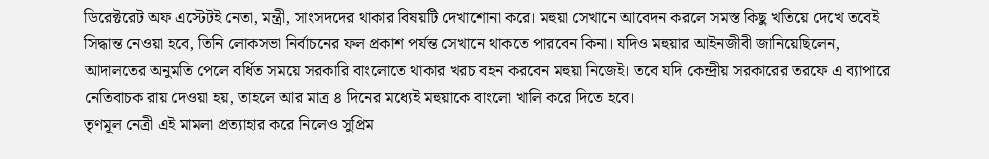ডিরেক্টরেট অফ এস্টেটই নেতা, মন্ত্রী, সাংসদদের থাকার বিষয়টি দেখাশোনা করে। মহুয়া সেখানে আবেদন করলে সমস্ত কিছু খতিয়ে দেখে তবেই সিদ্ধান্ত নেওয়া হবে, তিনি লোকসভা নির্বাচনের ফল প্রকাশ পর্যন্ত সেখানে থাকতে পারবেন কিনা। যদিও মহুয়ার আইনজীবী জানিয়েছিলেন, আদালতের অনুমতি পেলে বর্ধিত সময়ে সরকারি বাংলোতে থাকার খরচ বহন করবেন মহুয়া নিজেই। তবে যদি কেন্দ্রীয় সরকারের তরফে এ ব্যাপারে নেতিবাচক রায় দেওয়া হয়, তাহলে আর মাত্র ৪ দিনের মধ্যেই মহুয়াকে বাংলো খালি করে দিতে হবে।
তৃণমূল নেত্রী এই মামলা প্রত্যাহার করে নিলেও সুপ্রিম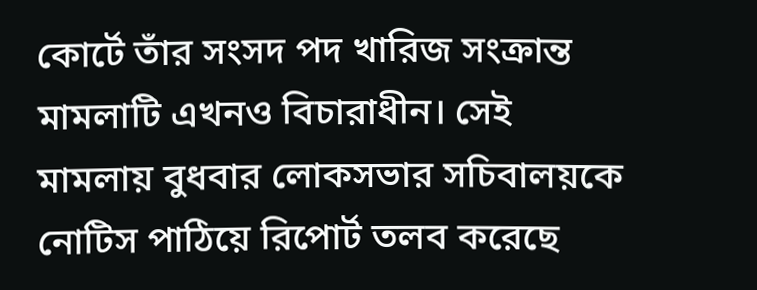কোর্টে তাঁর সংসদ পদ খারিজ সংক্রান্ত মামলাটি এখনও বিচারাধীন। সেই মামলায় বুধবার লোকসভার সচিবালয়কে নোটিস পাঠিয়ে রিপোর্ট তলব করেছে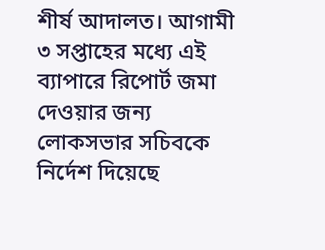শীর্ষ আদালত। আগামী ৩ সপ্তাহের মধ্যে এই ব্যাপারে রিপোর্ট জমা দেওয়ার জন্য লোকসভার সচিবকে নির্দেশ দিয়েছে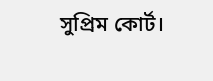সুপ্রিম কোর্ট।